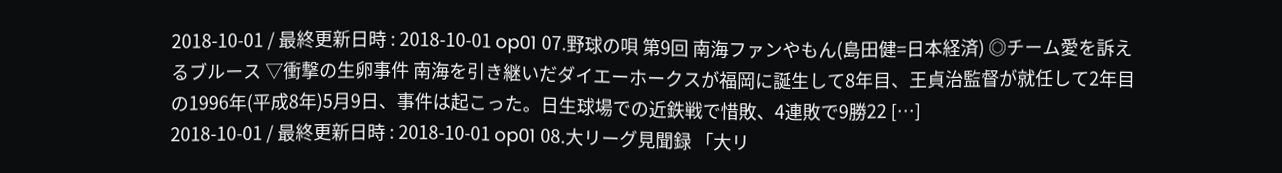2018-10-01 / 最終更新日時 : 2018-10-01 op01 07.野球の唄 第9回 南海ファンやもん(島田健=日本経済) ◎チーム愛を訴えるブルース ▽衝撃の生卵事件 南海を引き継いだダイエーホークスが福岡に誕生して8年目、王貞治監督が就任して2年目の1996年(平成8年)5月9日、事件は起こった。日生球場での近鉄戦で惜敗、4連敗で9勝22 […]
2018-10-01 / 最終更新日時 : 2018-10-01 op01 08.大リーグ見聞録 「大リ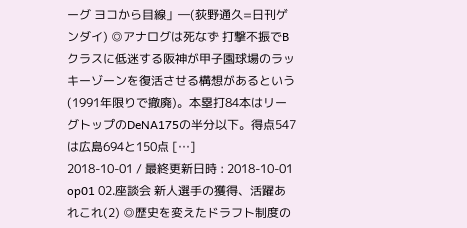ーグ ヨコから目線」―(荻野通久=日刊ゲンダイ) ◎アナログは死なず 打撃不振でBクラスに低迷する阪神が甲子園球場のラッキーゾーンを復活させる構想があるという(1991年限りで撤廃)。本塁打84本はリーグトップのDeNA175の半分以下。得点547は広島694と150点 […]
2018-10-01 / 最終更新日時 : 2018-10-01 op01 02.座談会 新人選手の獲得、活躍あれこれ(2) ◎歴史を変えたドラフト制度の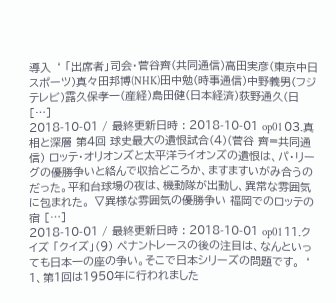導入 ‘ 「出席者」司会・菅谷齊(共同通信)高田実彦(東京中日スポーツ)真々田邦博(NHK)田中勉(時事通信)中野義男(フジテレビ)露久保孝一(産経)島田健(日本経済)荻野通久(日 […]
2018-10-01 / 最終更新日時 : 2018-10-01 op01 03.真相と深層 第4回 球史最大の遺恨試合(4)(菅谷 齊=共同通信) ロッテ・オリオンズと太平洋ライオンズの遺恨は、パ・リーグの優勝争いと絡んで収拾どころか、ますますいがみ合うのだった。平和台球場の夜は、機動隊が出動し、異常な雰囲気に包まれた。 ▽異様な雰囲気の優勝争い 福岡でのロッテの宿 […]
2018-10-01 / 最終更新日時 : 2018-10-01 op01 11.クイズ 「クイズ」(9) ペナントレースの後の注目は、なんといっても日本一の座の争い。そこで日本シリーズの問題です。 ‘ 1、第1回は1950年に行われました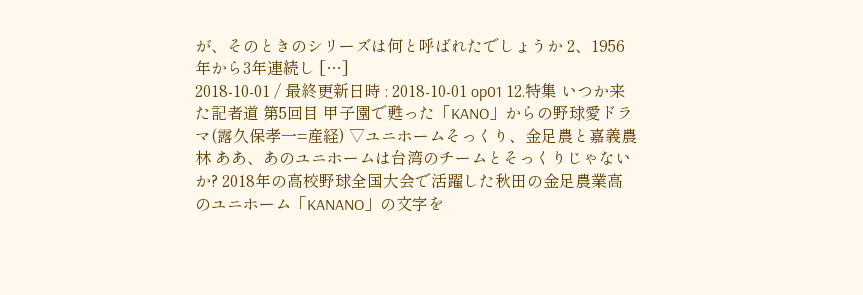が、そのときのシリーズは何と呼ばれたでしょうか 2、1956年から3年連続し […]
2018-10-01 / 最終更新日時 : 2018-10-01 op01 12.特集 いつか来た記者道 第5回目 甲子園で甦った「KANO」からの野球愛ドラマ(露久保孝一=産経) ▽ユニホームそっくり、金足農と嘉義農林 ああ、あのユニホームは台湾のチームとそっくりじゃないか? 2018年の高校野球全国大会で活躍した秋田の金足農業高のユニホーム「KANANO」の文字を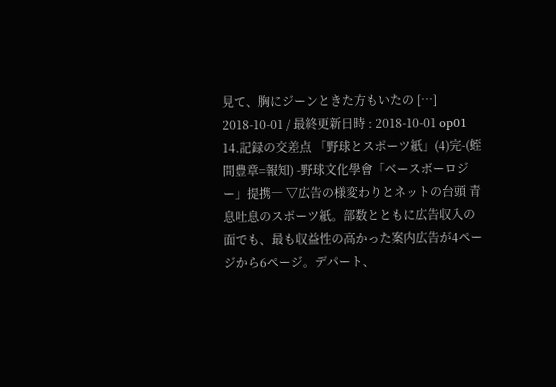見て、胸にジーンときた方もいたの […]
2018-10-01 / 最終更新日時 : 2018-10-01 op01 14.記録の交差点 「野球とスポーツ紙」(4)完-(蛭間豊章=報知) -野球文化學會「ベースボーロジー」提携― ▽広告の様変わりとネットの台頭 青息吐息のスポーツ紙。部数とともに広告収入の面でも、最も収益性の高かった案内広告が4ページから6ページ。デパート、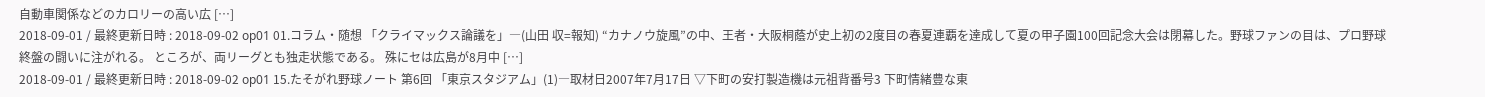自動車関係などのカロリーの高い広 […]
2018-09-01 / 最終更新日時 : 2018-09-02 op01 01.コラム・随想 「クライマックス論議を」―(山田 収=報知) “カナノウ旋風”の中、王者・大阪桐蔭が史上初の2度目の春夏連覇を達成して夏の甲子園100回記念大会は閉幕した。野球ファンの目は、プロ野球終盤の闘いに注がれる。 ところが、両リーグとも独走状態である。 殊にセは広島が8月中 […]
2018-09-01 / 最終更新日時 : 2018-09-02 op01 15.たそがれ野球ノート 第6回 「東京スタジアム」(1)―取材日2007年7月17日 ▽下町の安打製造機は元祖背番号3 下町情緒豊な東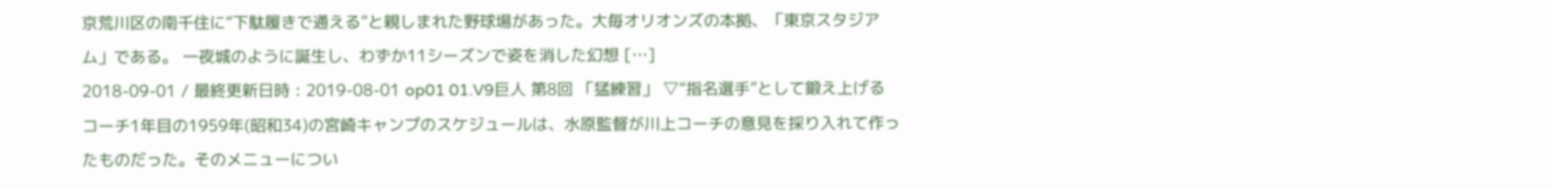京荒川区の南千住に“下駄履きで通える”と親しまれた野球場があった。大毎オリオンズの本拠、「東京スタジアム」である。 一夜城のように誕生し、わずか11シーズンで姿を消した幻想 […]
2018-09-01 / 最終更新日時 : 2019-08-01 op01 01.V9巨人 第8回 「猛練習」 ▽“指名選手”として鍛え上げる コーチ1年目の1959年(昭和34)の宮崎キャンプのスケジュールは、水原監督が川上コーチの意見を採り入れて作ったものだった。そのメニューについ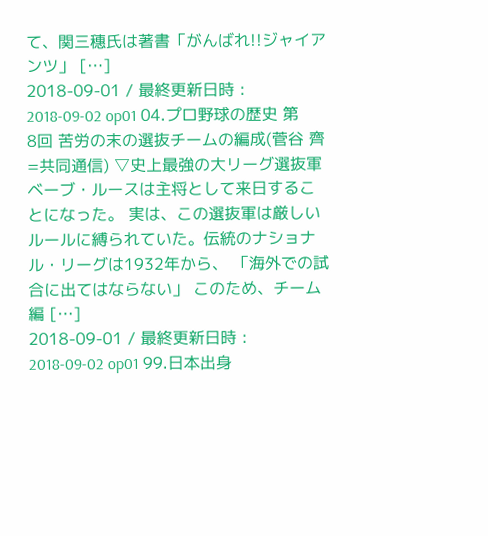て、関三穗氏は著書「がんばれ!!ジャイアンツ」 […]
2018-09-01 / 最終更新日時 : 2018-09-02 op01 04.プロ野球の歴史 第8回 苦労の末の選抜チームの編成(菅谷 齊=共同通信) ▽史上最強の大リーグ選抜軍 ベーブ・ルースは主将として来日することになった。 実は、この選抜軍は厳しいルールに縛られていた。伝統のナショナル・リーグは1932年から、 「海外での試合に出てはならない」 このため、チーム編 […]
2018-09-01 / 最終更新日時 : 2018-09-02 op01 99.日本出身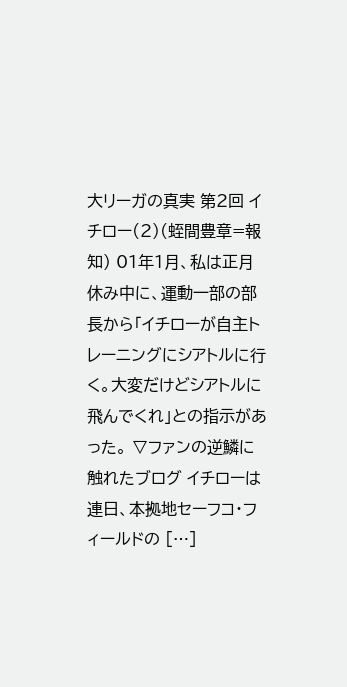大リーガの真実 第2回 イチロー(2)(蛭間豊章=報知) 01年1月、私は正月休み中に、運動一部の部長から「イチローが自主トレーニングにシアトルに行く。大変だけどシアトルに飛んでくれ」との指示があった。 ▽ファンの逆鱗に触れたブログ イチローは連日、本拠地セーフコ・フィールドの […]